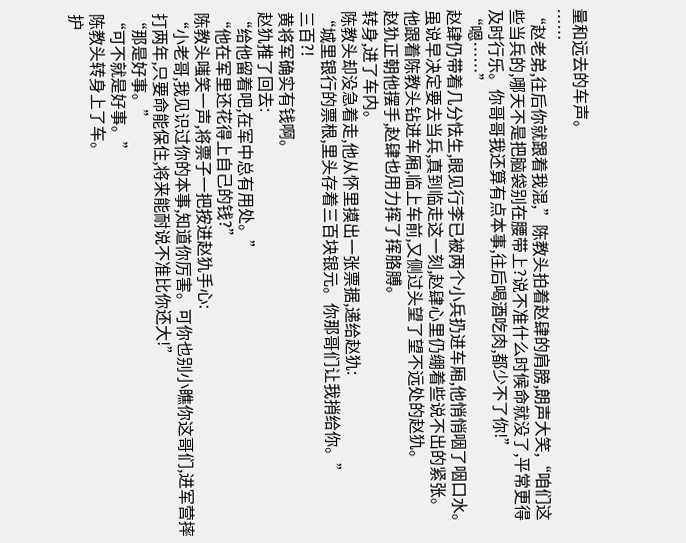量和远去的车声。
……
“赵老弟,往后你就跟着我混,”陈教头拍着赵肆的肩膀,朗声大笑,“咱们这些当兵的,哪天不是把脑袋别在腰带上?说不准什么时候命就没了,平常更得及时行乐。你哥哥我还算有点本事,往后喝酒吃肉,都少不了你!”
“嗯……”
赵肆仍带着几分怯生,眼见行李已被两个小兵扔进车厢,他悄悄咽了咽口水。
虽说早决定要去当兵,真到临走这一刻,赵肆心里仍绷着些说不出的紧张。
他跟着陈教头钻进车厢,临上车前,又侧过头望了望不远处的赵犰。
赵犰正朝他摆手,赵肆也用力挥了挥胳膊。
转身,进了车内。
陈教头却没急着走,他从怀里摸出一张票据,递给赵犰:
“城里银行的票根,里头存着三百块银元。你那哥们让我捎给你。”
三百?!
黄将军确实有钱啊。
赵犰推了回去:
“给他留着吧,在军中总有用处。”
“他在军里还花得上自己的钱?”
陈教头嗤笑一声,将票子一把按进赵犰手心:
“小老哥,我见识过你的本事,知道你厉害。可你也别小瞧你这哥们,进军营摔打两年,只要命能保住,将来能耐说不准比你还大!”
“那是好事。”
“可不就是好事。”
陈教头转身上了车。
护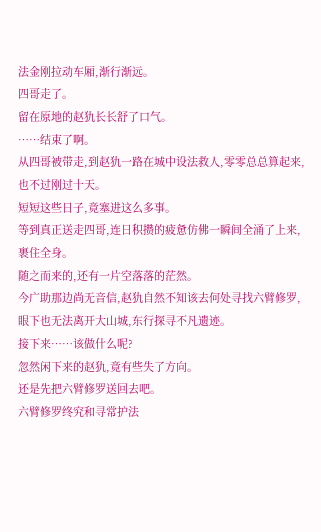法金刚拉动车厢,渐行渐远。
四哥走了。
留在原地的赵犰长长舒了口气。
……结束了啊。
从四哥被带走,到赵犰一路在城中设法救人,零零总总算起来,也不过刚过十天。
短短这些日子,竟塞进这么多事。
等到真正送走四哥,连日积攒的疲惫仿佛一瞬间全涌了上来,裹住全身。
随之而来的,还有一片空落落的茫然。
今广助那边尚无音信,赵犰自然不知该去何处寻找六臂修罗,眼下也无法离开大山城,东行探寻不凡遗迹。
接下来……该做什么呢?
忽然闲下来的赵犰,竟有些失了方向。
还是先把六臂修罗送回去吧。
六臂修罗终究和寻常护法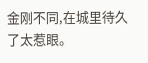金刚不同,在城里待久了太惹眼。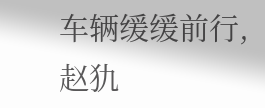车辆缓缓前行,赵犰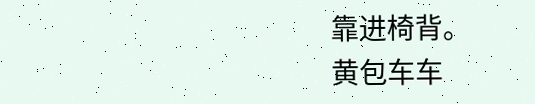靠进椅背。
黄包车车